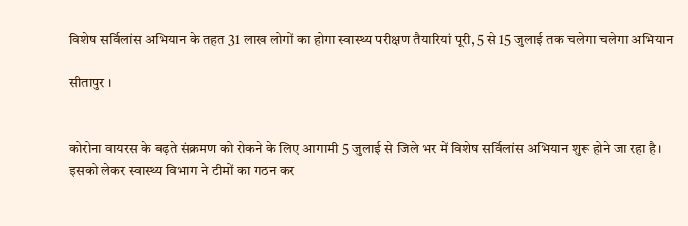विशेष सर्विलांस अभियान के तहत 31 लाख लोगों का होगा स्वास्थ्य परीक्षण तैयारियां पूरी, 5 से 15 जुलाई तक चलेगा चलेगा अभियान

सीतापुर ।


कोरोना वायरस के बढ़ते संक्रमण को रोकने के लिए आगामी 5 जुलाई से जिले भर में विशेष सर्विलांस अभियान शुरू होने जा रहा है। इसको लेकर स्वास्थ्य विभाग ने टीमों का गठन कर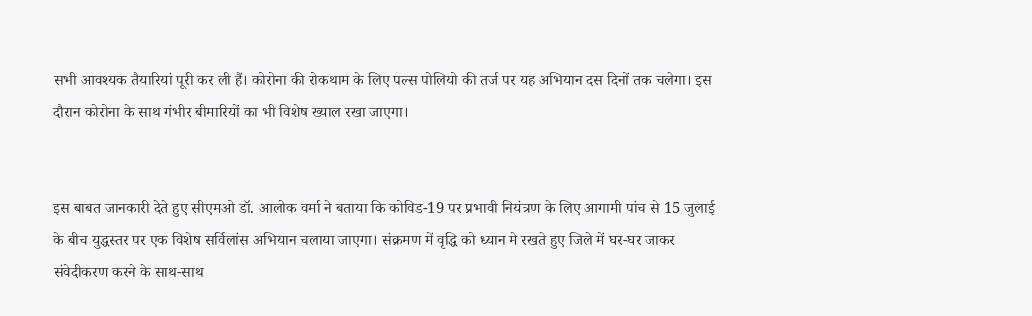सभी आवश्यक तैयारियां पूरी कर ली हैं। कोरोना की रोकथाम के लिए पल्स पोलियो की तर्ज पर यह अभियान दस दिनों तक चलेगा। इस दौरान कोरोना के साथ गंभीर बीमारियों का भी विशेष ख्याल रखा जाएगा।


इस बाबत जानकारी देते हुए सीएमओ डॉ. आलोक वर्मा ने बताया कि कोविड-19 पर प्रभावी नियंत्रण के लिए आगामी पांच से 15 जुलाई के बीच युद्धस्तर पर एक विशेष सर्विलांस अभियान चलाया जाएगा। संक्रमण में वृद्धि को ध्यान मे रखते हुए जिले में घर-घर जाकर संवेदीकरण करने के साथ-साथ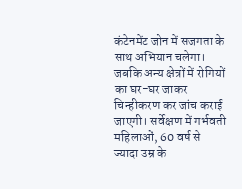कंटेनमेंट जोन में सजगता के साथ अभियान चलेगा। जबकि अन्य क्षेत्रों में रोगियों का घर-घर जाकर चिन्हीकरण कर जांच कराई जाएगी। सर्वेक्षण में गर्भवती महिलाओं, 60 वर्ष से ज्यादा उम्र के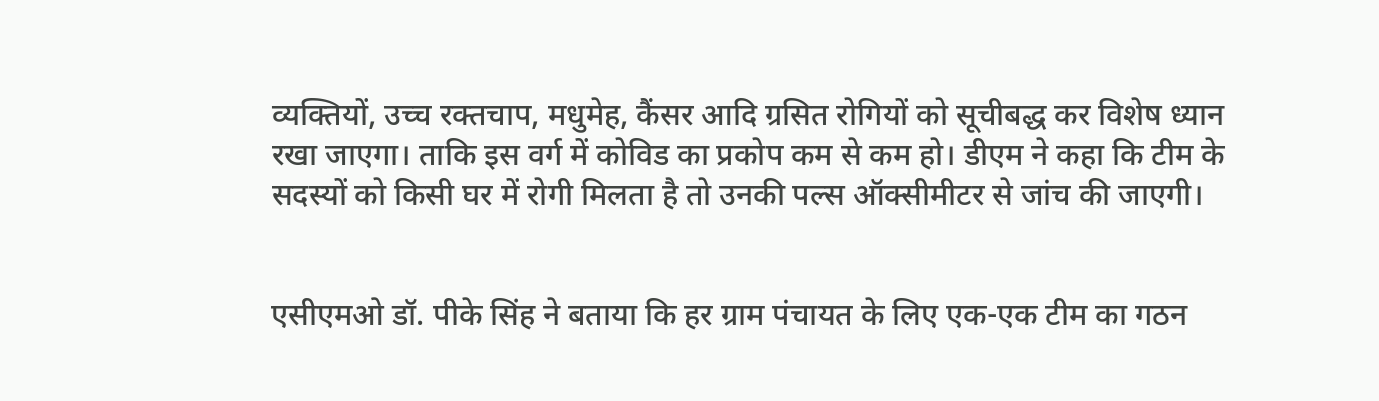व्यक्तियों, उच्च रक्तचाप, मधुमेह, कैंसर आदि ग्रसित रोगियों को सूचीबद्ध कर विशेष ध्यान रखा जाएगा। ताकि इस वर्ग में कोविड का प्रकोप कम से कम हो। डीएम ने कहा कि टीम के सदस्यों को किसी घर में रोगी मिलता है तो उनकी पल्स ऑक्सीमीटर से जांच की जाएगी।


एसीएमओ डॉ. पीके सिंह ने बताया कि हर ग्राम पंचायत के लिए एक-एक टीम का गठन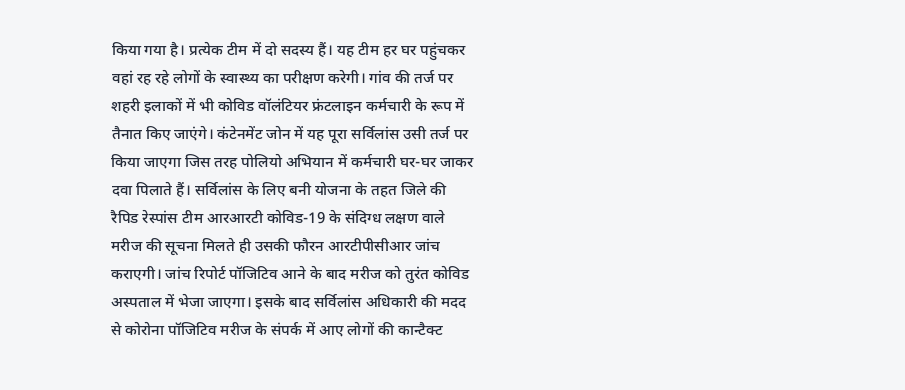किया गया है। प्रत्येक टीम में दो सदस्य हैं। यह टीम हर घर पहुंचकर वहां रह रहे लोगों के स्वास्थ्य का परीक्षण करेगी। गांव की तर्ज पर शहरी इलाकों में भी कोविड वॉलंटियर फ्रंटलाइन कर्मचारी के रूप में तैनात किए जाएंगे। कंटेनमेंट जोन में यह पूरा सर्विलांस उसी तर्ज पर किया जाएगा जिस तरह पोलियो अभियान में कर्मचारी घर-घर जाकर दवा पिलाते हैं। सर्विलांस के लिए बनी योजना के तहत जिले की रैपिड रेस्पांस टीम आरआरटी कोविड-19 के संदिग्ध लक्षण वाले मरीज की सूचना मिलते ही उसकी फौरन आरटीपीसीआर जांच कराएगी। जांच रिपोर्ट पॉजिटिव आने के बाद मरीज को तुरंत कोविड अस्पताल में भेजा जाएगा। इसके बाद सर्विलांस अधिकारी की मदद से कोरोना पॉजिटिव मरीज के संपर्क में आए लोगों की कान्टैक्ट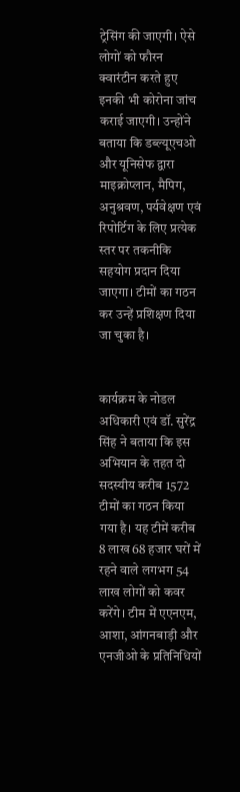ट्रेसिंग की जाएगी। ऐसे लोगों को फौरन क्वारंटीन करते हुए इनकी भी कोरोना जांच कराई जाएगी। उन्होंने बताया कि डब्ल्यूएचओ और यूनिसेफ द्वारा माइक्रोप्लान, मैपिग, अनुश्रवण, पर्यवेक्षण एवं रिपोर्टिग के लिए प्रत्येक स्तर पर तकनीकि सहयोग प्रदान दिया जाएगा। टीमों का गठन कर उन्हें प्रशिक्षण दिया जा चुका है।


कार्यक्रम के नोडल अधिकारी एवं डॉ. सुरेंद्र सिंह ने बताया कि इस अभियान के तहत दो सदस्यीय करीब 1572 टीमों का गठन किया गया है। यह टीमें करीब 8 लाख 68 हजार घरों में रहने वाले लगभग 54 लाख लोगों को कवर करेंगे। टीम में एएनएम, आशा, आंगनबाड़ी और एनजीओ के प्रतिनिधियों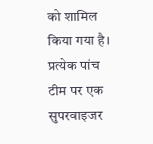को शामिल किया गया है। प्रत्येक पांच टीम पर एक सुपरवाइजर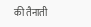की तैनाती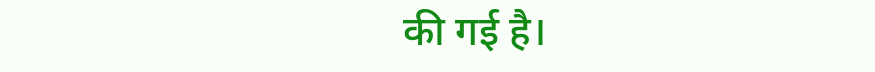की गई है।